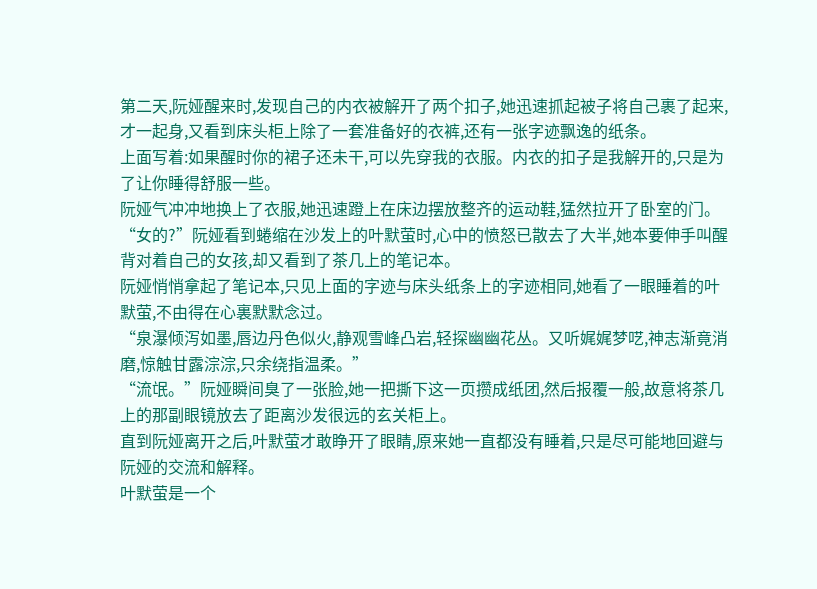第二天,阮娅醒来时,发现自己的内衣被解开了两个扣子,她迅速抓起被子将自己裹了起来,才一起身,又看到床头柜上除了一套准备好的衣裤,还有一张字迹飘逸的纸条。
上面写着:如果醒时你的裙子还未干,可以先穿我的衣服。内衣的扣子是我解开的,只是为了让你睡得舒服一些。
阮娅气冲冲地换上了衣服,她迅速蹬上在床边摆放整齐的运动鞋,猛然拉开了卧室的门。
“女的?”阮娅看到蜷缩在沙发上的叶默萤时,心中的愤怒已散去了大半,她本要伸手叫醒背对着自己的女孩,却又看到了茶几上的笔记本。
阮娅悄悄拿起了笔记本,只见上面的字迹与床头纸条上的字迹相同,她看了一眼睡着的叶默萤,不由得在心裏默默念过。
“泉瀑倾泻如墨,唇边丹色似火,静观雪峰凸岩,轻探幽幽花丛。又听娓娓梦呓,神志渐竟消磨,惊触甘露淙淙,只余绕指温柔。”
“流氓。”阮娅瞬间臭了一张脸,她一把撕下这一页攒成纸团,然后报覆一般,故意将茶几上的那副眼镜放去了距离沙发很远的玄关柜上。
直到阮娅离开之后,叶默萤才敢睁开了眼睛,原来她一直都没有睡着,只是尽可能地回避与阮娅的交流和解释。
叶默萤是一个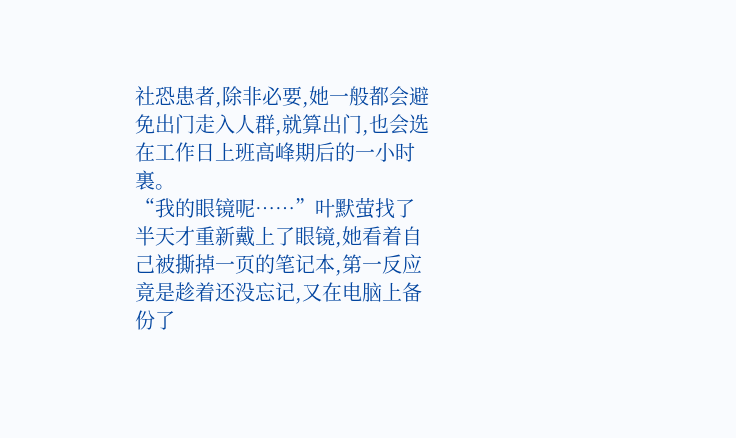社恐患者,除非必要,她一般都会避免出门走入人群,就算出门,也会选在工作日上班高峰期后的一小时裏。
“我的眼镜呢……”叶默萤找了半天才重新戴上了眼镜,她看着自己被撕掉一页的笔记本,第一反应竟是趁着还没忘记,又在电脑上备份了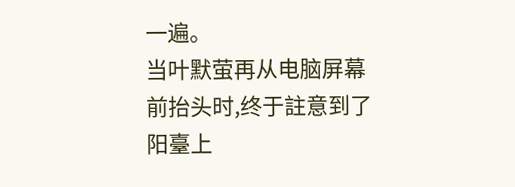一遍。
当叶默萤再从电脑屏幕前抬头时,终于註意到了阳臺上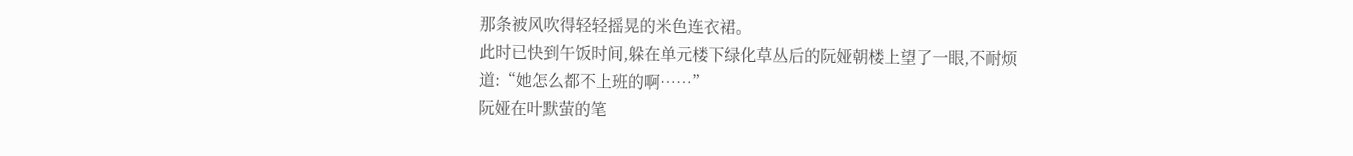那条被风吹得轻轻摇晃的米色连衣裙。
此时已快到午饭时间,躲在单元楼下绿化草丛后的阮娅朝楼上望了一眼,不耐烦道:“她怎么都不上班的啊……”
阮娅在叶默萤的笔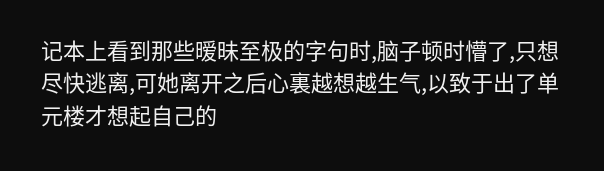记本上看到那些暧昧至极的字句时,脑子顿时懵了,只想尽快逃离,可她离开之后心裏越想越生气,以致于出了单元楼才想起自己的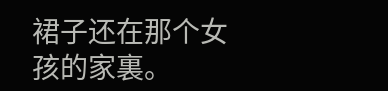裙子还在那个女孩的家裏。